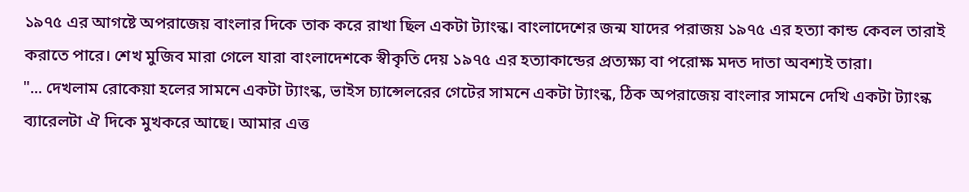১৯৭৫ এর আগষ্টে অপরাজেয় বাংলার দিকে তাক করে রাখা ছিল একটা ট্যাংন্ক। বাংলাদেশের জন্ম যাদের পরাজয় ১৯৭৫ এর হত্যা কান্ড কেবল তারাই করাতে পারে। শেখ মুজিব মারা গেলে যারা বাংলাদেশকে স্বীকৃতি দেয় ১৯৭৫ এর হত্যাকান্ডের প্রত্যক্ষ্য বা পরোক্ষ মদত দাতা অবশ্যই তারা।
"... দেখলাম রোকেয়া হলের সামনে একটা ট্যাংন্ক, ভাইস চ্যান্সেলরের গেটের সামনে একটা ট্যাংন্ক, ঠিক অপরাজেয় বাংলার সামনে দেখি একটা ট্যাংন্ক ব্যারেলটা ঐ দিকে মুখকরে আছে। আমার এত্ত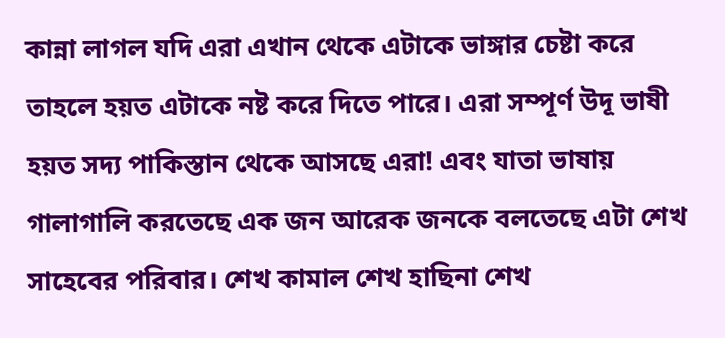কান্না লাগল যদি এরা এখান থেকে এটাকে ভাঙ্গার চেষ্টা করে তাহলে হয়ত এটাকে নষ্ট করে দিতে পারে। এরা সম্পূর্ণ উদূ ভাষী হয়ত সদ্য পাকিস্তান থেকে আসছে এরা! এবং যাতা ভাষায় গালাগালি করতেছে এক জন আরেক জনকে বলতেছে এটা শেখ সাহেবের পরিবার। শেখ কামাল শেখ হাছিনা শেখ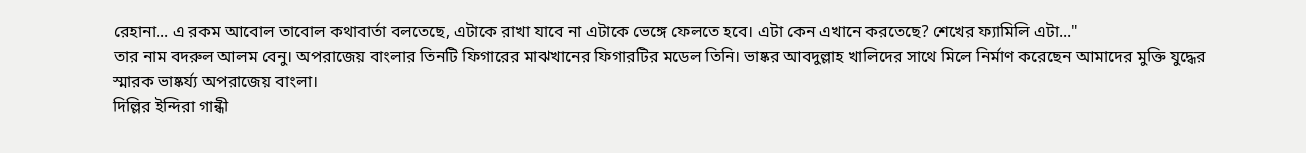রেহানা... এ রকম আবোল তাবোল কথাবার্তা বলতেছে, এটাকে রাখা যাবে না এটাকে ভেঙ্গে ফেলতে হবে। এটা কেন এখানে করতেছে? শেখের ফ্যামিলি এটা..."
তার নাম বদরুল আলম বেনু। অপরাজেয় বাংলার তিনটি ফিগারের মাঝখানের ফিগারটির মডেল তিনি। ভাষ্কর আবদুল্লাহ খালিদের সাথে মিলে নির্মাণ করেছেন আমাদের মুক্তি যুদ্ধের স্মারক ভাষ্কর্য্য অপরাজেয় বাংলা।
দিল্লির ইন্দিরা গান্ধী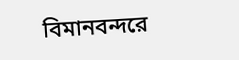বিমানবন্দরে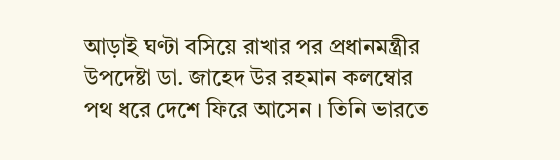আড়াই ঘণ্টা বসিয়ে রাখার পর প্রধানমন্ত্রীর উপদেষ্টা ডা. জাহেদ উর রহমান কলম্বোর পথ ধরে দেশে ফিরে আসেন । তিনি ভারতে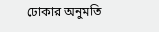ঢোকার অনুমতি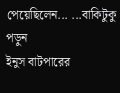পেয়েছিলেন... ...বাকিটুকু পড়ুন
ইনুস বাটপারের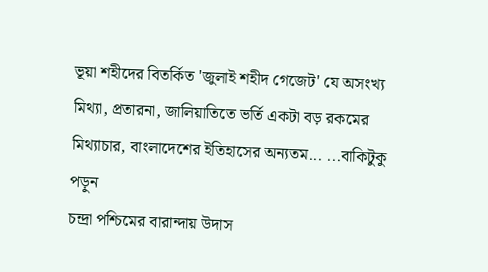ভূয়া শহীদের বিতর্কিত 'জুলাই শহীদ গেজেট' যে অসংখ্য মিথ্যা, প্রতারনা, জালিয়াতিতে ভর্তি একটা বড় রকমের মিথ্যাচার, বাংলাদেশের ইতিহাসের অন্যতম... ...বাকিটুকু পড়ুন
চন্দ্রা পশ্চিমের বারান্দায় উদাস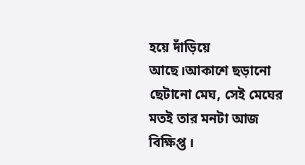হয়ে দাঁড়িয়ে আছে।আকাশে ছড়ানো ছেটানো মেঘ, সেই মেঘের মতই তার মনটা আজ বিক্ষিপ্ত ।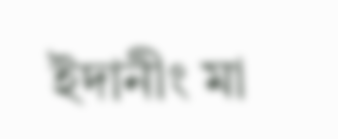ইদানীং মা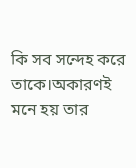কি সব সন্দেহ করে তাকে।অকারণই মনে হয় তার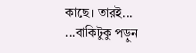কাছে। তারই... ...বাকিটুকু পড়ুন